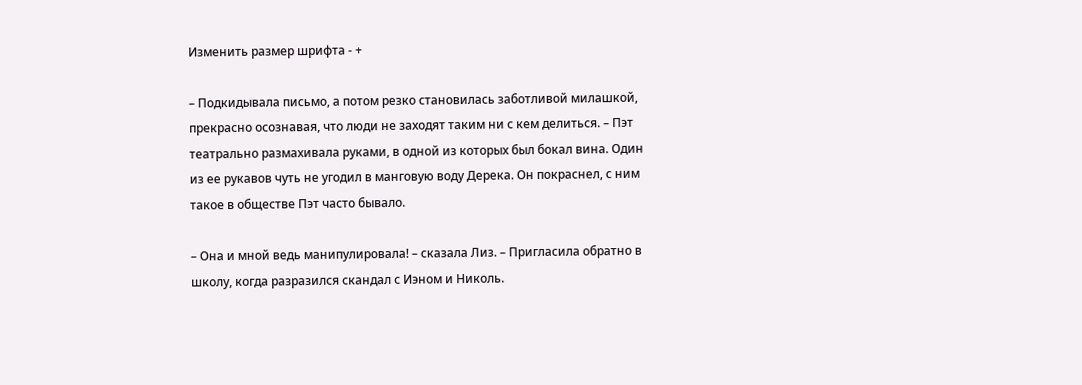Изменить размер шрифта - +

– Подкидывала письмо, а потом резко становилась заботливой милашкой, прекрасно осознавая, что люди не заходят таким ни с кем делиться. – Пэт театрально размахивала руками, в одной из которых был бокал вина. Один из ее рукавов чуть не угодил в манговую воду Дерека. Он покраснел, с ним такое в обществе Пэт часто бывало.

– Она и мной ведь манипулировала! – сказала Лиз. – Пригласила обратно в школу, когда разразился скандал с Иэном и Николь.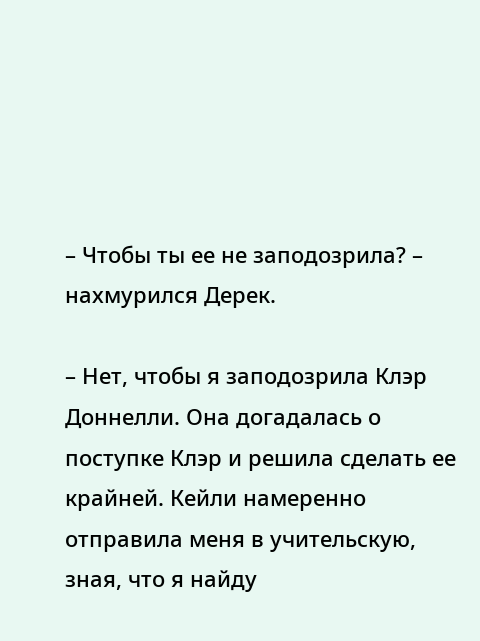– Чтобы ты ее не заподозрила? – нахмурился Дерек.

– Нет, чтобы я заподозрила Клэр Доннелли. Она догадалась о поступке Клэр и решила сделать ее крайней. Кейли намеренно отправила меня в учительскую, зная, что я найду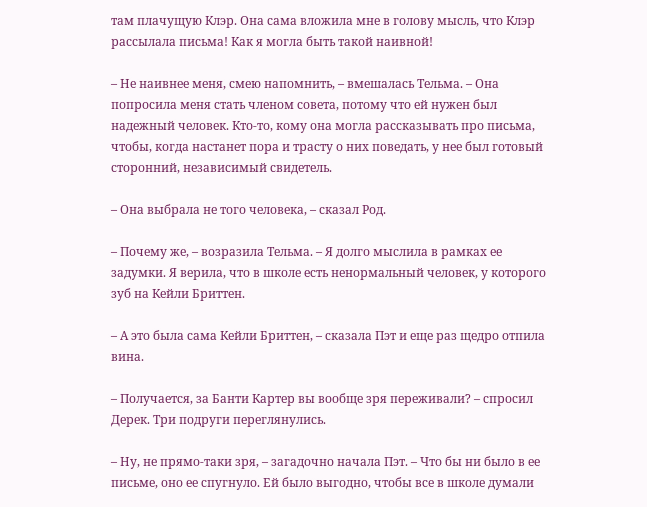там плачущую Клэр. Она сама вложила мне в голову мысль, что Клэр рассылала письма! Как я могла быть такой наивной!

– Не наивнее меня, смею напомнить, – вмешалась Тельма. – Она попросила меня стать членом совета, потому что ей нужен был надежный человек. Кто-то, кому она могла рассказывать про письма, чтобы, когда настанет пора и трасту о них поведать, у нее был готовый сторонний, независимый свидетель.

– Она выбрала не того человека, – сказал Род.

– Почему же, – возразила Тельма. – Я долго мыслила в рамках ее задумки. Я верила, что в школе есть ненормальный человек, у которого зуб на Кейли Бриттен.

– А это была сама Кейли Бриттен, – сказала Пэт и еще раз щедро отпила вина.

– Получается, за Банти Картер вы вообще зря переживали? – спросил Дерек. Три подруги переглянулись.

– Ну, не прямо-таки зря, – загадочно начала Пэт. – Что бы ни было в ее письме, оно ее спугнуло. Ей было выгодно, чтобы все в школе думали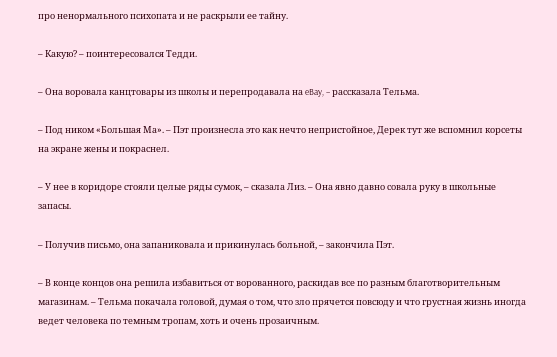про ненормального психопата и не раскрыли ее тайну.

– Какую? – поинтересовался Тедди.

– Она воровала канцтовары из школы и перепродавала на eBay, – рассказала Тельма.

– Под ником «Большая Ма». – Пэт произнесла это как нечто непристойное, Дерек тут же вспомнил корсеты на экране жены и покраснел.

– У нее в коридоре стояли целые ряды сумок, – сказала Лиз. – Она явно давно совала руку в школьные запасы.

– Получив письмо, она запаниковала и прикинулась больной, – закончила Пэт.

– В конце концов она решила избавиться от ворованного, раскидав все по разным благотворительным магазинам. – Тельма покачала головой, думая о том, что зло прячется повсюду и что грустная жизнь иногда ведет человека по темным тропам, хоть и очень прозаичным.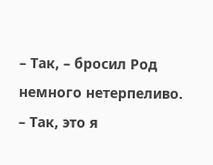– Так, – бросил Род немного нетерпеливо. – Так, это я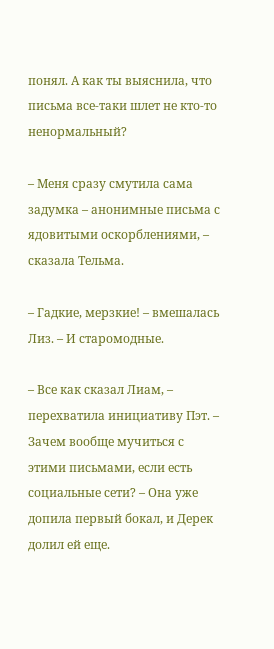понял. А как ты выяснила, что письма все-таки шлет не кто-то ненормальный?

– Меня сразу смутила сама задумка – анонимные письма с ядовитыми оскорблениями, – сказала Тельма.

– Гадкие, мерзкие! – вмешалась Лиз. – И старомодные.

– Все как сказал Лиам, – перехватила инициативу Пэт. – Зачем вообще мучиться с этими письмами, если есть социальные сети? – Она уже допила первый бокал, и Дерек долил ей еще.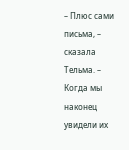– Плюс сами письма, – сказала Тельма. – Когда мы наконец увидели их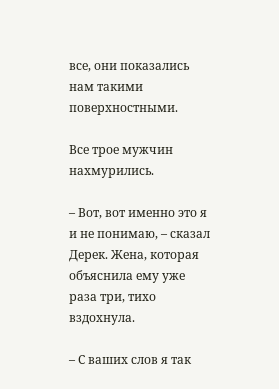все, они показались нам такими поверхностными.

Все трое мужчин нахмурились.

– Вот, вот именно это я и не понимаю, – сказал Дерек. Жена, которая объяснила ему уже раза три, тихо вздохнула.

– С ваших слов я так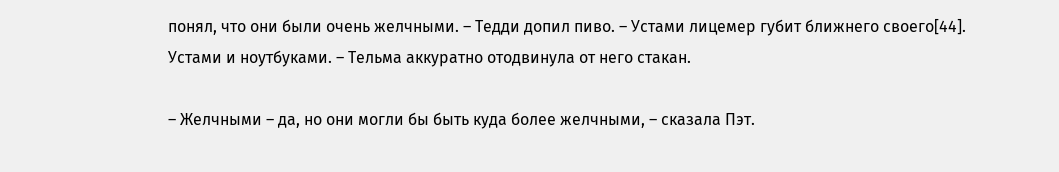понял, что они были очень желчными. – Тедди допил пиво. – Устами лицемер губит ближнего своего[44]. Устами и ноутбуками. – Тельма аккуратно отодвинула от него стакан.

– Желчными – да, но они могли бы быть куда более желчными, – сказала Пэт.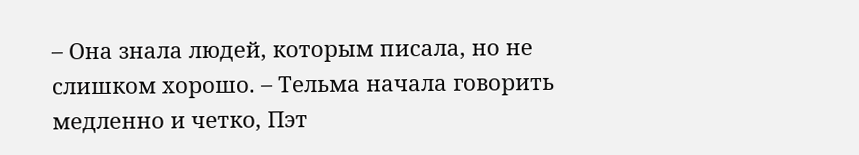– Она знала людей, которым писала, но не слишком хорошо. – Тельма начала говорить медленно и четко, Пэт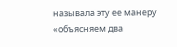называла эту ее манеру «объясняем два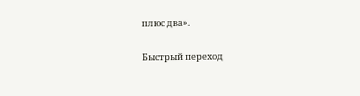плюс два».

Быстрый переход